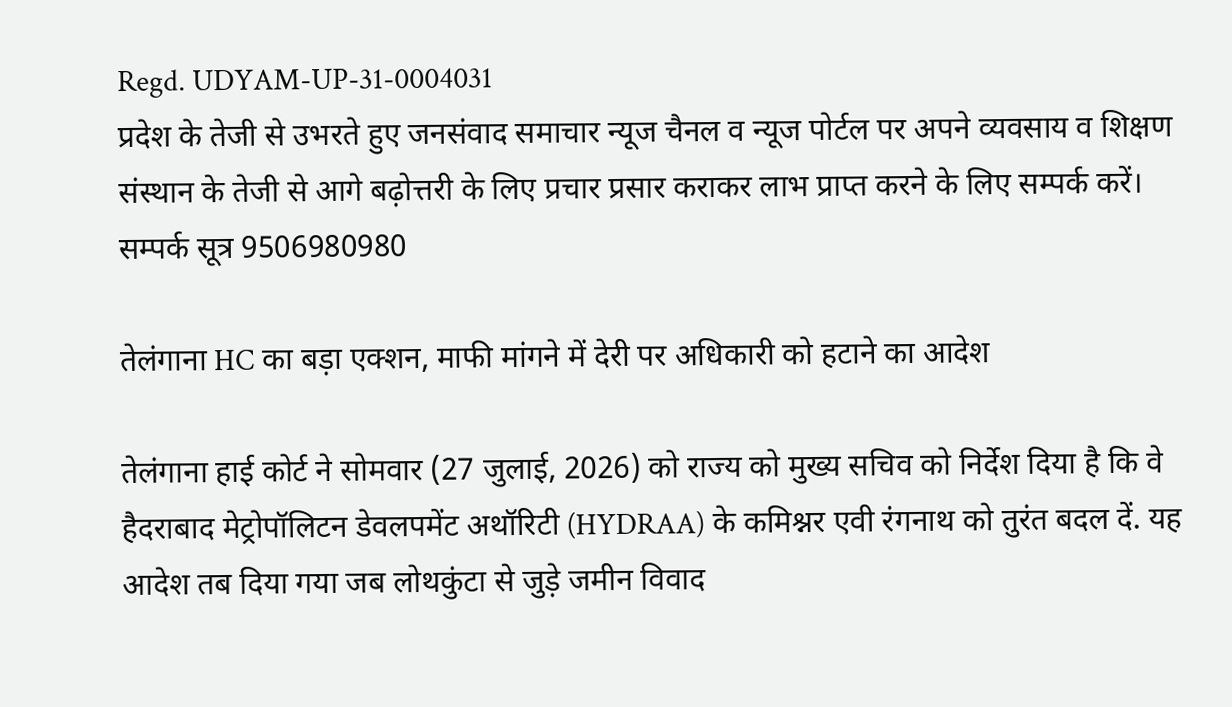Regd. UDYAM-UP-31-0004031
प्रदेश के तेजी से उभरते हुए जनसंवाद समाचार न्यूज चैनल व न्यूज पोर्टल पर अपने व्यवसाय व शिक्षण संस्थान के तेजी से आगे बढ़ोत्तरी के लिए प्रचार प्रसार कराकर लाभ प्राप्त करने के लिए सम्पर्क करें। सम्पर्क सूत्र 9506980980

तेलंगाना HC का बड़ा एक्शन, माफी मांगने में देरी पर अधिकारी को हटाने का आदेश

तेलंगाना हाई कोर्ट ने सोमवार (27 जुलाई, 2026) को राज्य को मुख्य सचिव को निर्देश दिया है कि वे हैदराबाद मेट्रोपॉलिटन डेवलपमेंट अथॉरिटी (HYDRAA) के कमिश्नर एवी रंगनाथ को तुरंत बदल दें. यह आदेश तब दिया गया जब लोथकुंटा से जुड़े जमीन विवाद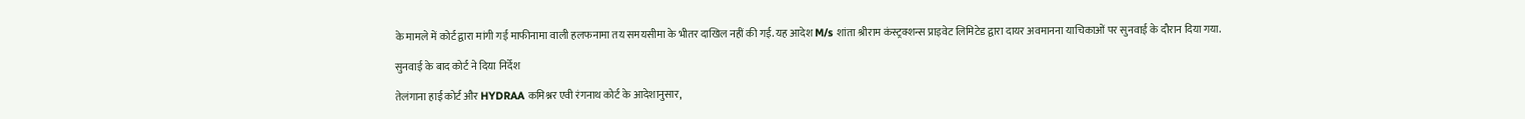के मामले में कोर्ट द्वारा मांगी गई माफीनामा वाली हलफनामा तय समयसीमा के भीतर दाखिल नहीं की गई. यह आदेश M/s शांता श्रीराम कंस्ट्रक्शन्स प्राइवेट लिमिटेड द्वारा दायर अवमानना याचिकाओं पर सुनवाई के दौरान दिया गया.

सुनवाई के बाद कोर्ट ने दिया निर्देश

तेलंगाना हाई कोर्ट और HYDRAA कमिश्नर एवी रंगनाथ कोर्ट के आदेशानुसार,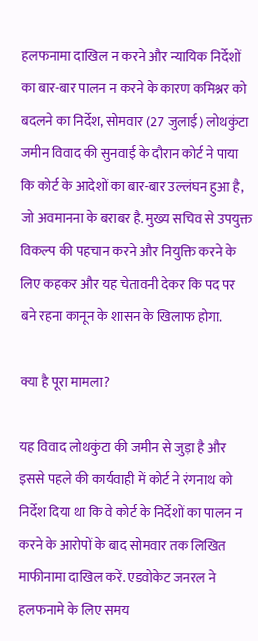हलफनामा दाखिल न करने और न्यायिक निर्देशों का बार-बार पालन न करने के कारण कमिश्नर को बदलने का निर्देश, सोमवार (27 जुलाई) लोथकुंटा जमीन विवाद की सुनवाई के दौरान कोर्ट ने पाया कि कोर्ट के आदेशों का बार-बार उल्लंघन हुआ है, जो अवमानना के बराबर है. मुख्य सचिव से उपयुक्त विकल्प की पहचान करने और नियुक्ति करने के लिए कहकर और यह चेतावनी देकर कि पद पर बने रहना कानून के शासन के खिलाफ होगा.

क्या है पूरा मामला?

यह विवाद लोथकुंटा की जमीन से जुड़ा है और इससे पहले की कार्यवाही में कोर्ट ने रंगनाथ को निर्देश दिया था कि वे कोर्ट के निर्देशों का पालन न करने के आरोपों के बाद सोमवार तक लिखित माफीनामा दाखिल करें. एडवोकेट जनरल ने हलफनामे के लिए समय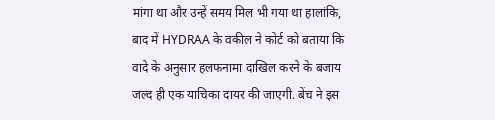मांगा था और उन्हें समय मिल भी गया था हालांकि, बाद में HYDRAA के वकील ने कोर्ट को बताया कि वादे के अनुसार हलफनामा दाखिल करने के बजाय जल्द ही एक याचिका दायर की जाएगी. बेंच ने इस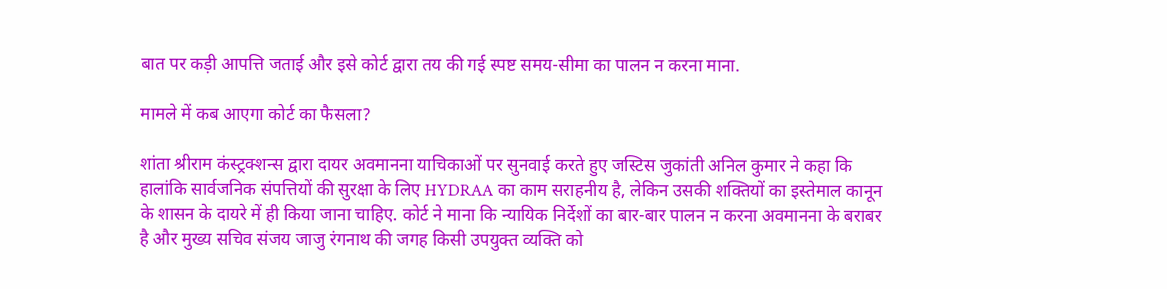बात पर कड़ी आपत्ति जताई और इसे कोर्ट द्वारा तय की गई स्पष्ट समय-सीमा का पालन न करना माना.

मामले में कब आएगा कोर्ट का फैसला?

शांता श्रीराम कंस्ट्रक्शन्स द्वारा दायर अवमानना याचिकाओं पर सुनवाई करते हुए जस्टिस जुकांती अनिल कुमार ने कहा कि हालांकि सार्वजनिक संपत्तियों की सुरक्षा के लिए HYDRAA का काम सराहनीय है, लेकिन उसकी शक्तियों का इस्तेमाल कानून के शासन के दायरे में ही किया जाना चाहिए. कोर्ट ने माना कि न्यायिक निर्देशों का बार-बार पालन न करना अवमानना के बराबर है और मुख्य सचिव संजय जाजु रंगनाथ की जगह किसी उपयुक्त व्यक्ति को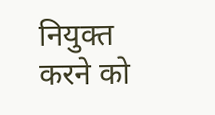नियुक्त करने को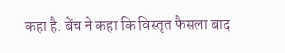कहा है. बेंच ने कहा कि विस्तृत फैसला बाद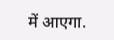में आएगा.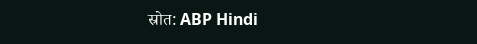स्रोत: ABP Hindi